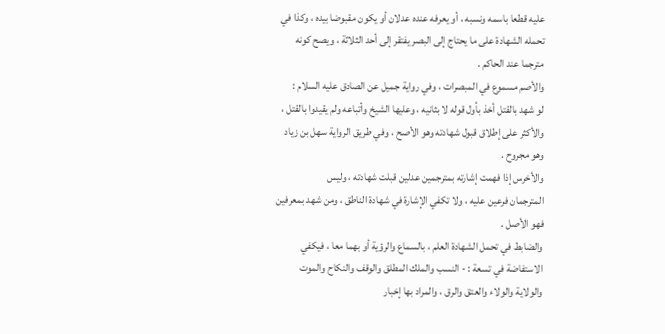عليه قطعا باسمه ونسبه ، أو يعرفه عنده عدلان أو يكون مقبوضا بيده ، وكذا في
تحمله الشهادة على ما يحتاج إلى البصر يفتقر إلى أحد الثلاثة ، ويصح كونه
مترجما عند الحاكم .
والأصم مسموع في المبصرات ، وفي رواية جميل عن الصادق عليه السلام :
لو شهد بالقتل أخذ بأول قوله لا بثانيه ، وعليها الشيخ وأتباعه ولم يقيدوا بالقتل ،
والأكثر على إطلاق قبول شهادته وهو الأصح ، وفي طريق الرواية سهل بن زياد
وهو مجروح .
والأخرس إذا فهمت إشارته بمترجمين عدلين قبلت شهادته ، وليس
المترجمان فرعين عليه ، ولا تكفي الإشارة في شهادة الناطق ، ومن شهد بمعرفين
فهو الأصل .
والضابط في تحمل الشهادة العلم ، بالسماع والرؤية أو بهما معا ، فيكفي
الاستفاضة في تسعة : - النسب والملك المطلق والوقف والنكاح والموت
والولاية والولاء والعتق والرق ، والمراد بها إخبار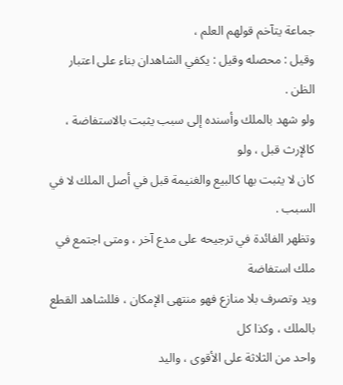جماعة يتآخم قولهم العلم ،
وقيل : محصله وقيل : يكفي الشاهدان بناء على اعتبار الظن .
ولو شهد بالملك وأسنده إلى سبب يثبت بالاستفاضة ، كالإرث قبل ، ولو
كان لا يثبت بها كالبيع والغنيمة قبل في أصل الملك لا في السبب .
وتظهر الفائدة في ترجيحه على مدع آخر ، ومتى اجتمع في ملك استفاضة
ويد وتصرف بلا منازع فهو منتهى الإمكان ، فللشاهد القطع بالملك ، وكذا كل
واحد من الثلاثة على الأقوى ، واليد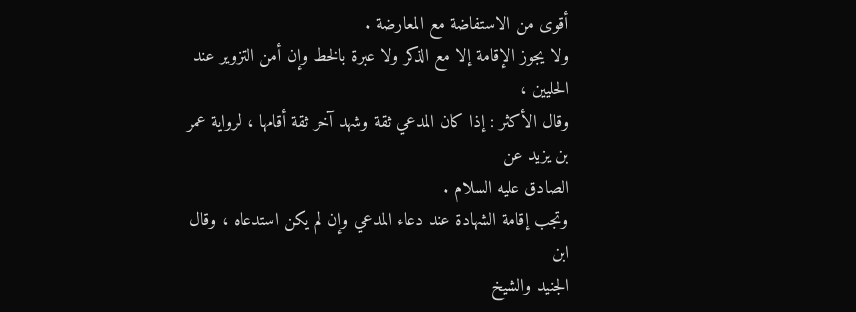أقوى من الاستفاضة مع المعارضة .
ولا يجوز الإقامة إلا مع الذكر ولا عبرة بالخط وإن أمن التزوير عند الحليين ،
وقال الأكثر : إذا كان المدعي ثقة وشهد آخر ثقة أقامها ، لرواية عمر بن يزيد عن
الصادق عليه السلام .
وتجب إقامة الشهادة عند دعاء المدعي وإن لم يكن استدعاه ، وقال ابن
الجنيد والشيخ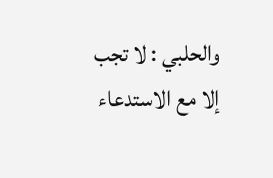والحلبي : لا تجب إلا مع الاستدعاء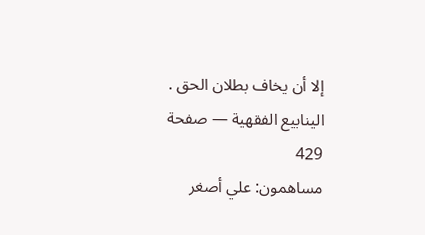إلا أن يخاف بطلان الحق .
الينابيع الفقهية — صفحة 429
مساهمون: علي أصغر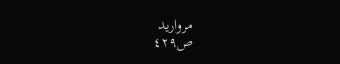مرواريد
ص٤٢٩